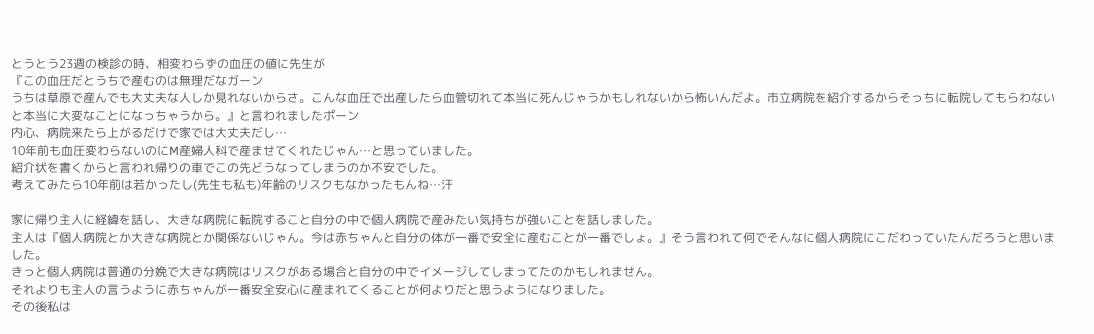とうとう23週の検診の時、相変わらずの血圧の値に先生が
『この血圧だとうちで産むのは無理だなガーン
うちは草原で産んでも大丈夫な人しか見れないからさ。こんな血圧で出産したら血管切れて本当に死んじゃうかもしれないから怖いんだよ。市立病院を紹介するからそっちに転院してもらわないと本当に大変なことになっちゃうから。』と言われましたポーン
内心、病院来たら上がるだけで家では大丈夫だし…
10年前も血圧変わらないのにM産婦人科で産ませてくれたじゃん…と思っていました。
紹介状を書くからと言われ帰りの車でこの先どうなってしまうのか不安でした。
考えてみたら10年前は若かったし(先生も私も)年齢のリスクもなかったもんね…汗

家に帰り主人に経緯を話し、大きな病院に転院すること自分の中で個人病院で産みたい気持ちが強いことを話しました。
主人は『個人病院とか大きな病院とか関係ないじゃん。今は赤ちゃんと自分の体が一番で安全に産むことが一番でしょ。』そう言われて何でそんなに個人病院にこだわっていたんだろうと思いました。
きっと個人病院は普通の分娩で大きな病院はリスクがある場合と自分の中でイメージしてしまってたのかもしれません。
それよりも主人の言うように赤ちゃんが一番安全安心に産まれてくることが何よりだと思うようになりました。
その後私は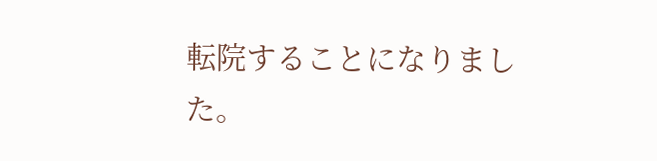転院することになりました。